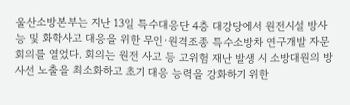울산소방본부는 지난 13일 특수대응단 4층 대강당에서 원전시설 방사능 및 화학사고 대응을 위한 무인·원격조종 특수소방차 연구개발 자문회의를 열었다. 회의는 원전 사고 등 고위험 재난 발생 시 소방대원의 방사선 노출을 최소화하고 초기 대응 능력을 강화하기 위한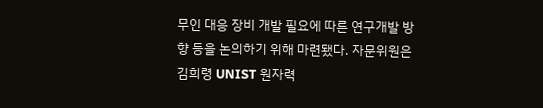무인 대응 장비 개발 필요에 따른 연구개발 방향 등을 논의하기 위해 마련됐다. 자문위원은 김희령 UNIST 원자력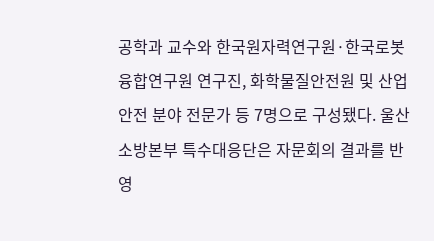공학과 교수와 한국원자력연구원·한국로봇융합연구원 연구진, 화학물질안전원 및 산업안전 분야 전문가 등 7명으로 구성됐다. 울산소방본부 특수대응단은 자문회의 결과를 반영